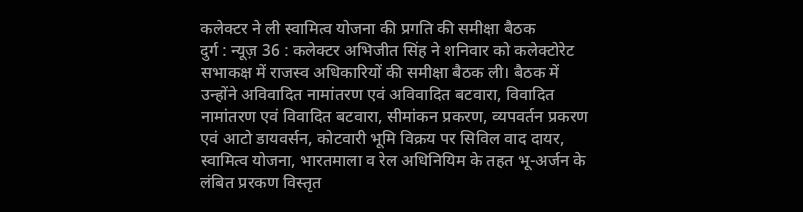कलेक्टर ने ली स्वामित्व योजना की प्रगति की समीक्षा बैठक
दुर्ग : न्यूज़ 36 : कलेक्टर अभिजीत सिंह ने शनिवार को कलेक्टोरेट सभाकक्ष में राजस्व अधिकारियों की समीक्षा बैठक ली। बैठक में उन्होंने अविवादित नामांतरण एवं अविवादित बटवारा, विवादित नामांतरण एवं विवादित बटवारा, सीमांकन प्रकरण, व्यपवर्तन प्रकरण एवं आटो डायवर्सन, कोटवारी भूमि विक्रय पर सिविल वाद दायर, स्वामित्व योजना, भारतमाला व रेल अधिनियिम के तहत भू-अर्जन के लंबित प्ररकण विस्तृत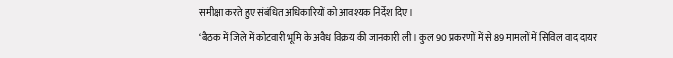समीक्षा करते हुए संबंधित अधिकारियों को आवश्यक निर्देश दिए।
‘बैठक में जिले में कोटवारी भूमि के अवैध विक्रय की जानकारी ली। कुल 90 प्रकरणों में से 89 मामलों में सिविल वाद दायर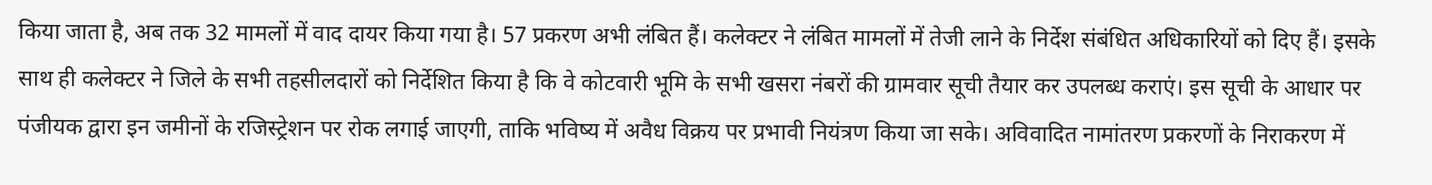किया जाता है, अब तक 32 मामलों में वाद दायर किया गया है। 57 प्रकरण अभी लंबित हैं। कलेक्टर ने लंबित मामलों में तेजी लाने के निर्देश संबंधित अधिकारियों को दिए हैं। इसके साथ ही कलेक्टर ने जिले के सभी तहसीलदारों को निर्देशित किया है कि वे कोटवारी भूमि के सभी खसरा नंबरों की ग्रामवार सूची तैयार कर उपलब्ध कराएं। इस सूची के आधार पर पंजीयक द्वारा इन जमीनों के रजिस्ट्रेशन पर रोक लगाई जाएगी, ताकि भविष्य में अवैध विक्रय पर प्रभावी नियंत्रण किया जा सके। अविवादित नामांतरण प्रकरणों के निराकरण में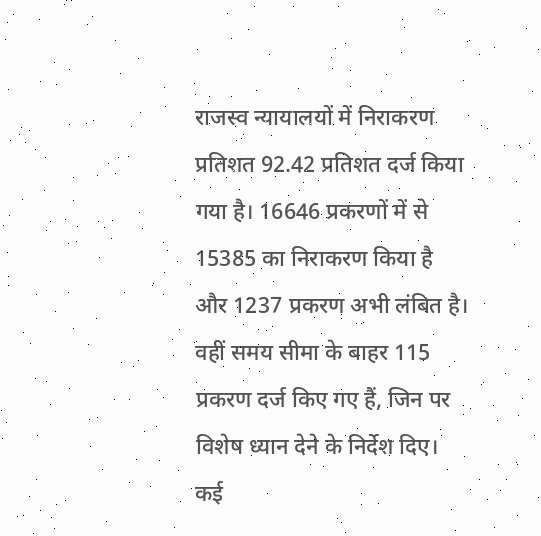राजस्व न्यायालयों में निराकरण प्रतिशत 92.42 प्रतिशत दर्ज किया गया है। 16646 प्रकरणों में से 15385 का निराकरण किया है और 1237 प्रकरण अभी लंबित है। वहीं समय सीमा के बाहर 115 प्रकरण दर्ज किए गए हैं, जिन पर विशेष ध्यान देने के निर्देश दिए। कई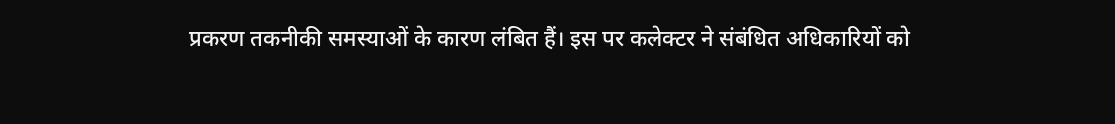प्रकरण तकनीकी समस्याओं के कारण लंबित हैं। इस पर कलेक्टर ने संबंधित अधिकारियों को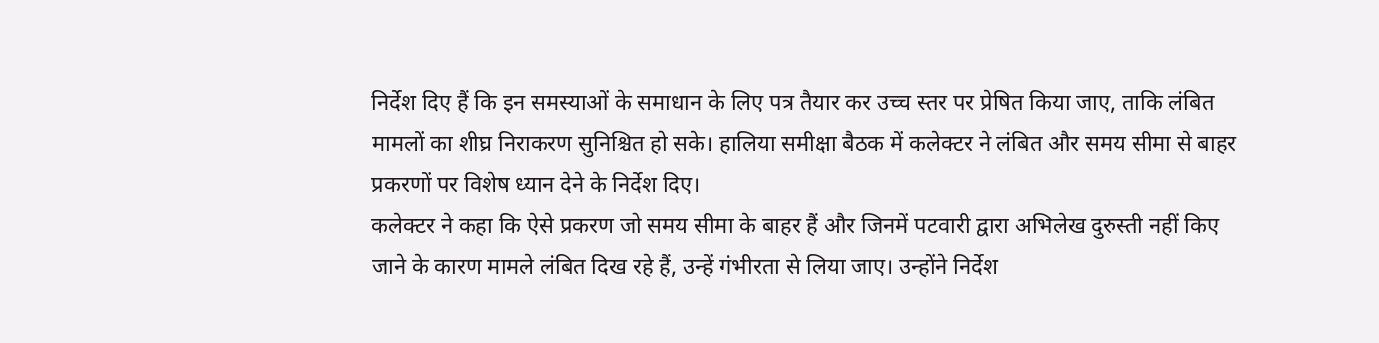निर्देश दिए हैं कि इन समस्याओं के समाधान के लिए पत्र तैयार कर उच्च स्तर पर प्रेषित किया जाए, ताकि लंबित मामलों का शीघ्र निराकरण सुनिश्चित हो सके। हालिया समीक्षा बैठक में कलेक्टर ने लंबित और समय सीमा से बाहर प्रकरणों पर विशेष ध्यान देने के निर्देश दिए।
कलेक्टर ने कहा कि ऐसे प्रकरण जो समय सीमा के बाहर हैं और जिनमें पटवारी द्वारा अभिलेख दुरुस्ती नहीं किए जाने के कारण मामले लंबित दिख रहे हैं, उन्हें गंभीरता से लिया जाए। उन्होंने निर्देश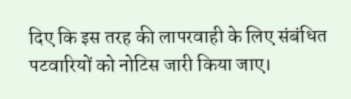दिए कि इस तरह की लापरवाही के लिए संबंधित पटवारियों को नोटिस जारी किया जाए।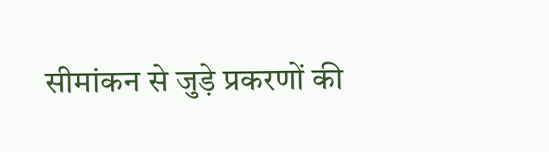सीमांकन से जुड़े प्रकरणों की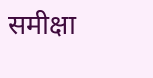समीक्षा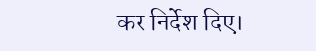कर निर्देश दिए।